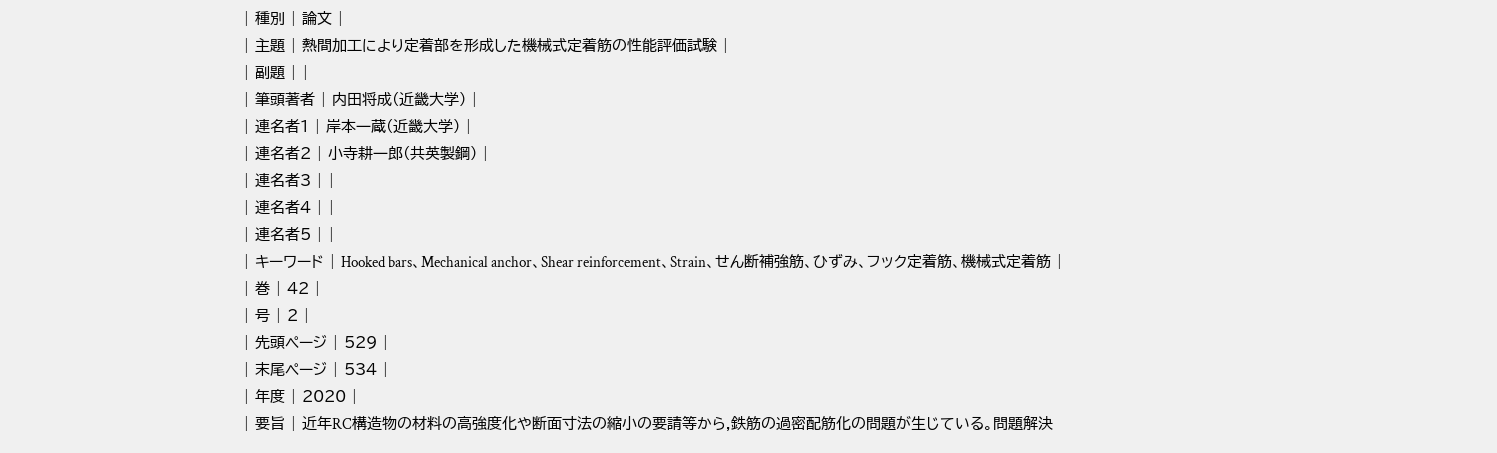| 種別 | 論文 |
| 主題 | 熱間加工により定着部を形成した機械式定着筋の性能評価試験 |
| 副題 | |
| 筆頭著者 | 内田将成(近畿大学) |
| 連名者1 | 岸本一蔵(近畿大学) |
| 連名者2 | 小寺耕一郎(共英製鋼) |
| 連名者3 | |
| 連名者4 | |
| 連名者5 | |
| キーワード | Hooked bars、Mechanical anchor、Shear reinforcement、Strain、せん断補強筋、ひずみ、フック定着筋、機械式定着筋 |
| 巻 | 42 |
| 号 | 2 |
| 先頭ページ | 529 |
| 末尾ページ | 534 |
| 年度 | 2020 |
| 要旨 | 近年RC構造物の材料の高強度化や断面寸法の縮小の要請等から,鉄筋の過密配筋化の問題が生じている。問題解決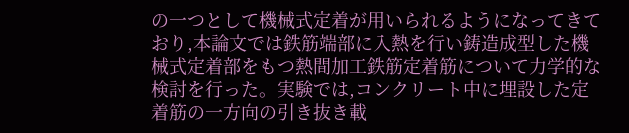の一つとして機械式定着が用いられるようになってきており,本論文では鉄筋端部に入熱を行い鋳造成型した機械式定着部をもつ熱間加工鉄筋定着筋について力学的な検討を行った。実験では,コンクリート中に埋設した定着筋の一方向の引き抜き載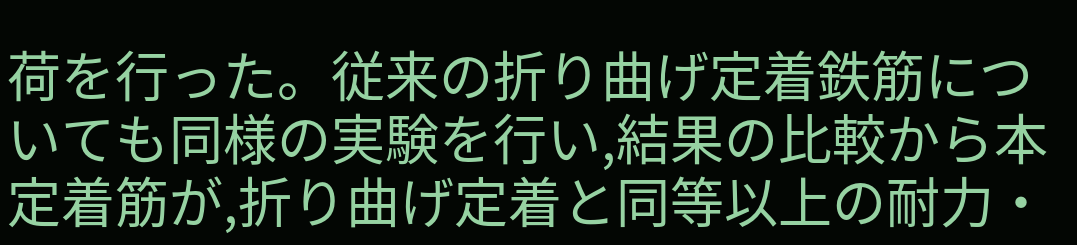荷を行った。従来の折り曲げ定着鉄筋についても同様の実験を行い,結果の比較から本定着筋が,折り曲げ定着と同等以上の耐力・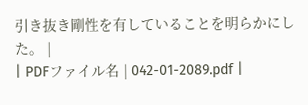引き抜き剛性を有していることを明らかにした。 |
| PDFファイル名 | 042-01-2089.pdf |